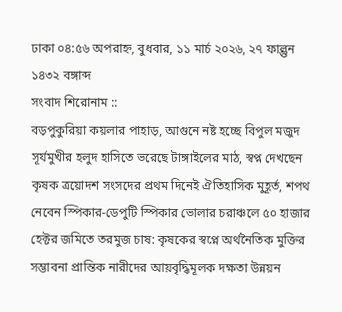ঢাকা ০৪:৫৬ অপরাহ্ন, বুধবার, ১১ মার্চ ২০২৬, ২৭ ফাল্গুন ১৪৩২ বঙ্গাব্দ
সংবাদ শিরোনাম ::
বড়পুকুরিয়া কয়লার পাহাড়, আগুনে নষ্ট হচ্ছে বিপুল মজুদ সূর্যমুখীর হলুদ হাসিতে ভরেছে টাঙ্গাইলের মাঠ, স্বপ্ন দেখছেন কৃষক ত্রয়োদশ সংসদের প্রথম দিনেই ঐতিহাসিক মুহূর্ত, শপথ নেবেন স্পিকার-ডেপুটি স্পিকার ভোলার চরাঞ্চলে ৫০ হাজার হেক্টর জমিতে তরমুজ চাষ: কৃষকের স্বপ্নে অর্থনৈতিক মুক্তির সম্ভাবনা প্রান্তিক নারীদের আয়বৃদ্ধিমূলক দক্ষতা উন্নয়ন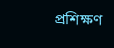প্রশিক্ষণ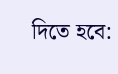দিতে হবে: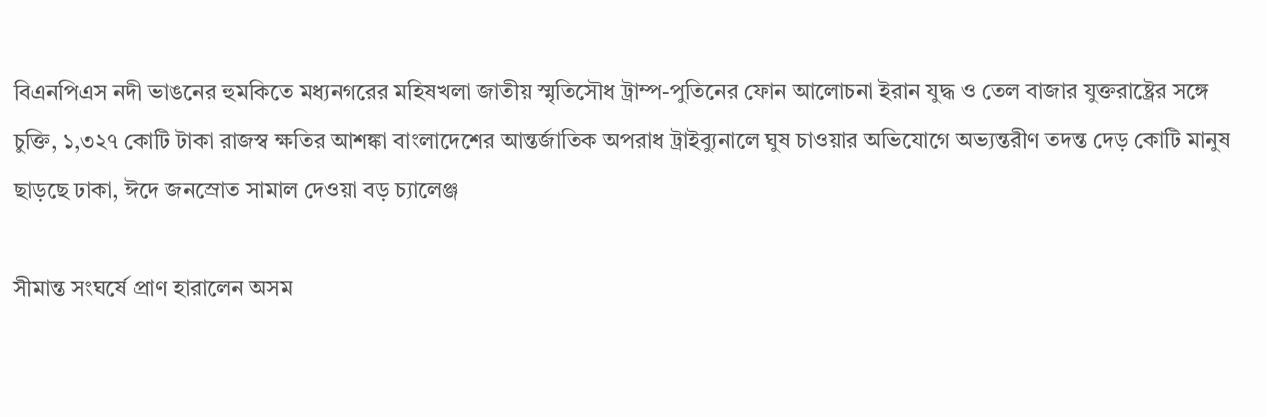বিএনপিএস নদী ভাঙনের হুমকিতে মধ্যনগরের মহিষখলা জাতীয় স্মৃতিসৌধ ট্রাম্প-পুতিনের ফোন আলোচনা ইরান যুদ্ধ ও তেল বাজার যুক্তরাষ্ট্রের সঙ্গে চুক্তি, ১,৩২৭ কোটি টাকা রাজস্ব ক্ষতির আশঙ্কা বাংলাদেশের আন্তর্জাতিক অপরাধ ট্রাইব্যুনালে ঘুষ চাওয়ার অভিযোগে অভ্যন্তরীণ তদন্ত দেড় কোটি মানুষ ছাড়ছে ঢাকা, ঈদে জনস্রোত সামাল দেওয়া বড় চ্যালেঞ্জ

সীমান্ত সংঘর্ষে প্রাণ হারালেন অসম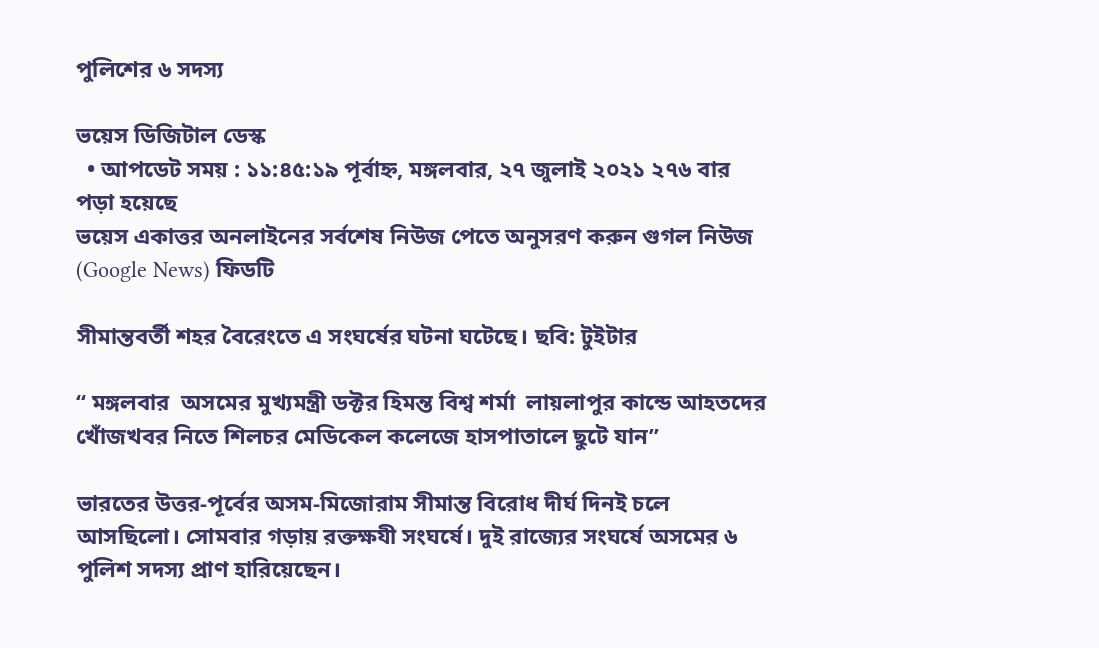পুলিশের ৬ সদস্য

ভয়েস ডিজিটাল ডেস্ক
  • আপডেট সময় : ১১:৪৫:১৯ পূর্বাহ্ন, মঙ্গলবার, ২৭ জুলাই ২০২১ ২৭৬ বার পড়া হয়েছে
ভয়েস একাত্তর অনলাইনের সর্বশেষ নিউজ পেতে অনুসরণ করুন গুগল নিউজ (Google News) ফিডটি

সীমান্তবর্তী শহর বৈরেংতে এ সংঘর্ষের ঘটনা ঘটেছে। ছবি: টুইটার

“ মঙ্গলবার  অসমের মুখ্যমন্ত্রী ডক্টর হিমন্ত বিশ্ব শর্মা  লায়লাপুর কান্ডে আহতদের খোঁজখবর নিতে শিলচর মেডিকেল কলেজে হাসপাতালে ছুটে যান”

ভারতের উত্তর-পূর্বের অসম-মিজোরাম সীমান্ত বিরোধ দীর্ঘ দিনই চলে আসছিলো। সোমবার গড়ায় রক্তক্ষযী সংঘর্ষে। দুই রাজ্যের সংঘর্ষে অসমের ৬ পুলিশ সদস্য প্রাণ হারিয়েছেন।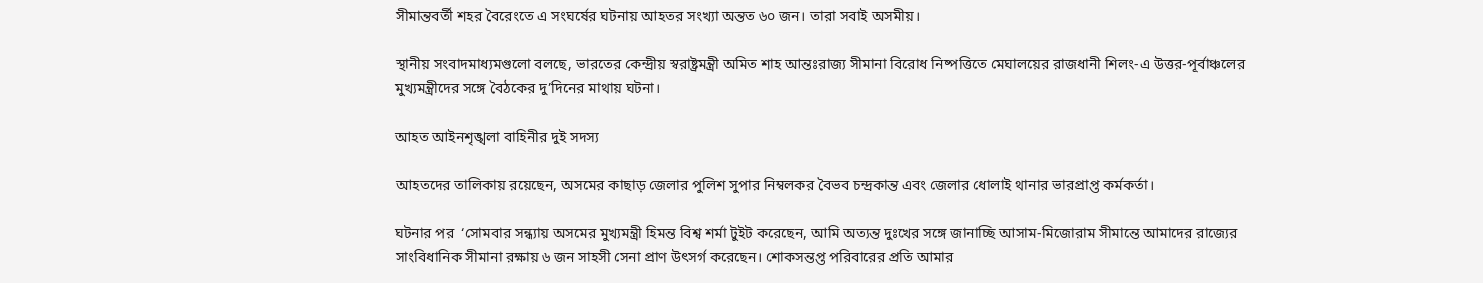সীমান্তবর্তী শহর বৈরেংতে এ সংঘর্ষের ঘটনায় আহতর সংখ্যা অন্তত ৬০ জন। তারা সবাই অসমীয়।

স্থানীয় সংবাদমাধ্যমগুলো বলছে, ভারতের কেন্দ্রীয় স্বরাষ্ট্রমন্ত্রী অমিত শাহ আন্তঃরাজ্য সীমানা বিরোধ নিষ্পত্তিতে মেঘালয়ের রাজধানী শিলং-এ উত্তর-পূর্বাঞ্চলের মুখ্যমন্ত্রীদের সঙ্গে বৈঠকের দু’দিনের মাথায় ঘটনা।

আহত আইনশৃঙ্খলা বাহিনীর দুই সদস্য

আহতদের তালিকায় রয়েছেন, অসমের কাছাড় জেলার পুলিশ সুপার নিম্বলকর বৈভব চন্দ্রকান্ত এবং জেলার ধোলাই থানার ভারপ্রাপ্ত কর্মকর্তা।

ঘটনার পর  ‘সোমবার সন্ধ্যায় অসমের মুখ্যমন্ত্রী হিমন্ত বিশ্ব শর্মা টুইট করেছেন, আমি অত্যন্ত দুঃখের সঙ্গে জানাচ্ছি আসাম-মিজোরাম সীমান্তে আমাদের রাজ্যের সাংবিধানিক সীমানা রক্ষায় ৬ জন সাহসী সেনা প্রাণ উৎসর্গ করেছেন। শোকসন্তপ্ত পরিবারের প্রতি আমার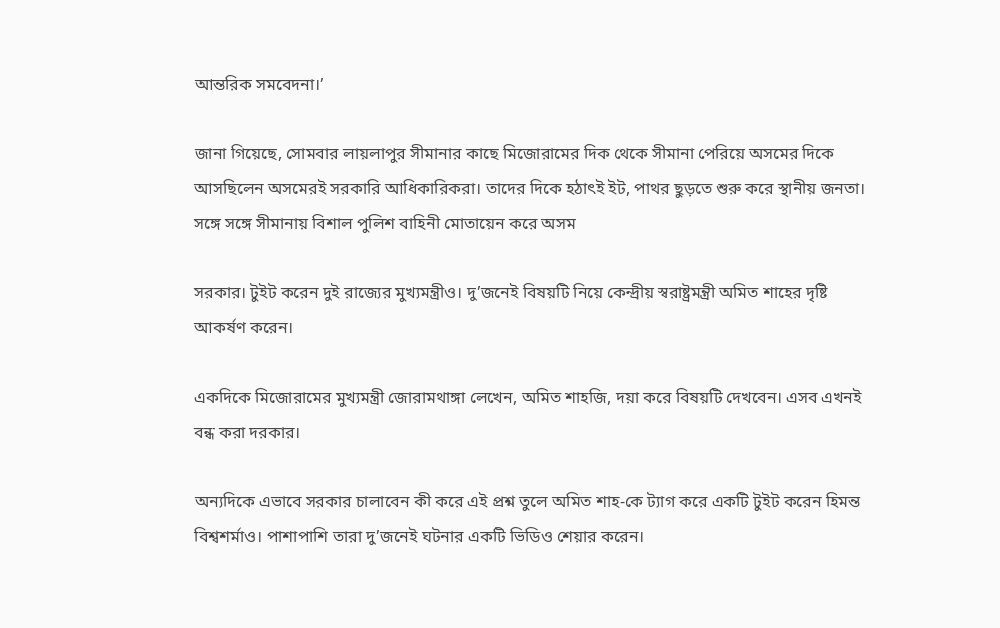আন্তরিক সমবেদনা।’

জানা গিয়েছে, সোমবার লায়লাপুর সীমানার কাছে মিজোরামের দিক থেকে সীমানা পেরিয়ে অসমের দিকে আসছিলেন অসমেরই সরকারি আধিকারিকরা। তাদের দিকে হঠাৎই ইট, পাথর ছুড়তে শুরু করে স্থানীয় জনতা। সঙ্গে সঙ্গে সীমানায় বিশাল পুলিশ বাহিনী মোতায়েন করে অসম

সরকার। টুইট করেন দুই রাজ্যের মুখ্যমন্ত্রীও। দু’জনেই বিষয়টি নিয়ে কেন্দ্রীয় স্বরাষ্ট্রমন্ত্রী অমিত শাহের দৃষ্টি আকর্ষণ করেন।

একদিকে মিজোরামের মুখ্যমন্ত্রী জোরামথাঙ্গা লেখেন, অমিত শাহজি, দয়া করে বিষয়টি দেখবেন। এসব এখনই বন্ধ করা দরকার।

অন্যদিকে এভাবে সরকার চালাবেন কী করে এই প্রশ্ন তুলে অমিত শাহ-কে ট্যাগ করে একটি টুইট করেন হিমন্ত বিশ্বশর্মাও। পাশাপাশি তারা দু’জনেই ঘটনার একটি ভিডিও শেয়ার করেন।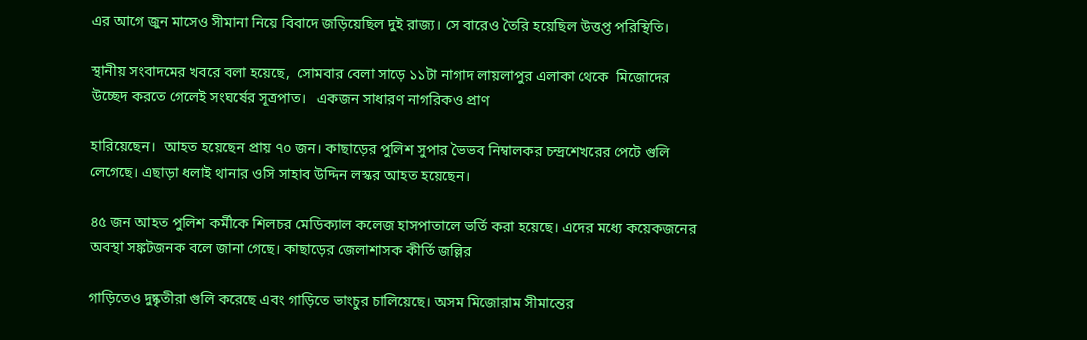এর আগে জুন মাসেও সীমানা নিয়ে বিবাদে জড়িয়েছিল দুই রাজ্য। সে বারেও তৈরি হয়েছিল উত্তপ্ত পরিস্থিতি।

স্থানীয় সংবাদমের খবরে বলা হয়েছে,  সোমবার বেলা সাড়ে ১১টা নাগাদ লায়লাপুর এলাকা থেকে  মিজোদের উচ্ছেদ করতে গেলেই সংঘর্ষের সূত্রপাত।   একজন সাধারণ নাগরিকও প্রাণ

হারিয়েছেন।  আহত হয়েছেন প্রায় ৭০ জন। কাছাড়ের পুলিশ সুপার ভৈভব নিম্বালকর চন্দ্রশেখরের পেটে গুলি লেগেছে। এছাড়া ধলাই থানার ওসি সাহাব উদ্দিন লস্কর আহত হয়েছেন।

৪৫ জন আহত পুলিশ কর্মীকে শিলচর মেডিক্যাল কলেজ হাসপাতালে ভর্তি করা হয়েছে। এদের মধ্যে কয়েকজনের অবস্থা সঙ্কটজনক বলে জানা গেছে। কাছাড়ের জেলাশাসক কীর্তি জল্লির

গাড়িতেও দুষ্কৃতীরা গুলি করেছে এবং গাড়িতে ভাংচুর চালিয়েছে। অসম মিজোরাম সীমান্তের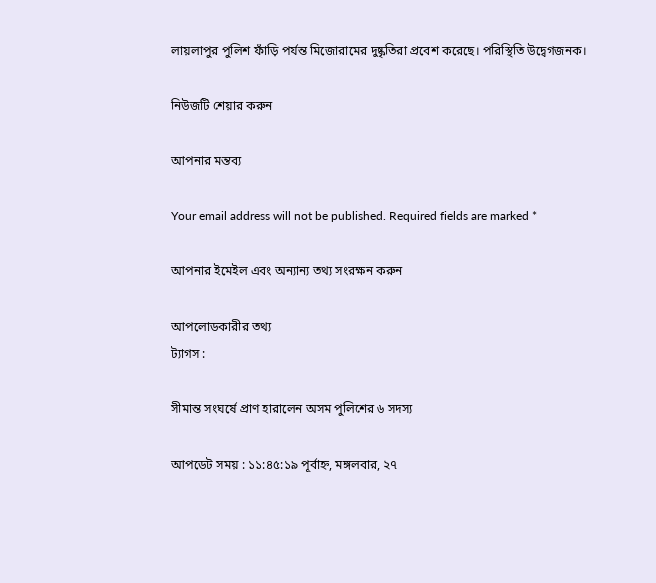লায়লাপুর পুলিশ ফাঁড়ি পর্যন্ত মিজোরামের দুষ্কৃতিরা প্রবেশ করেছে। পরিস্থিতি উদ্বেগজনক।

নিউজটি শেয়ার করুন

আপনার মন্তব্য

Your email address will not be published. Required fields are marked *

আপনার ইমেইল এবং অন্যান্য তথ্য সংরক্ষন করুন

আপলোডকারীর তথ্য
ট্যাগস :

সীমান্ত সংঘর্ষে প্রাণ হারালেন অসম পুলিশের ৬ সদস্য

আপডেট সময় : ১১:৪৫:১৯ পূর্বাহ্ন, মঙ্গলবার, ২৭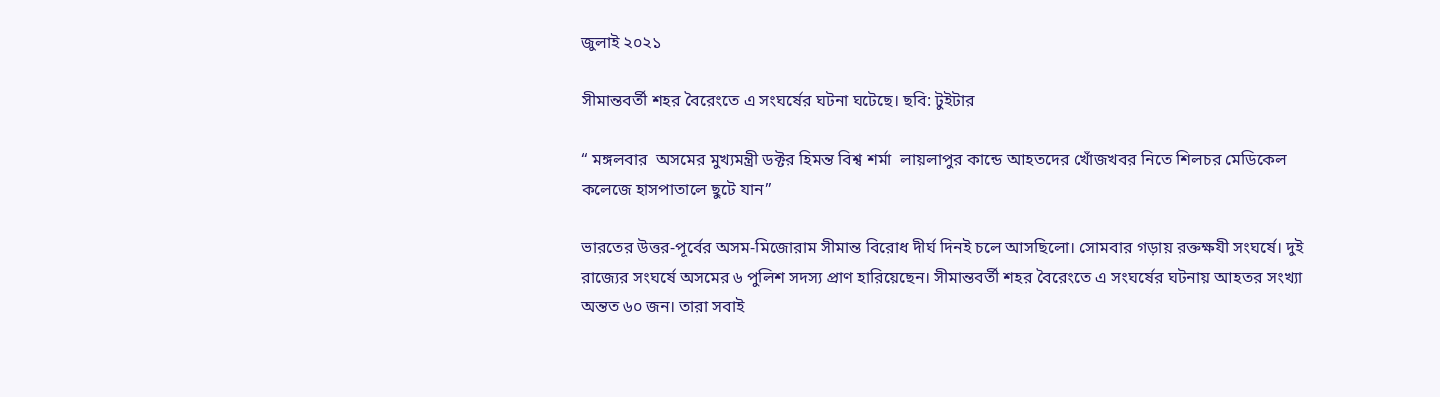জুলাই ২০২১

সীমান্তবর্তী শহর বৈরেংতে এ সংঘর্ষের ঘটনা ঘটেছে। ছবি: টুইটার

“ মঙ্গলবার  অসমের মুখ্যমন্ত্রী ডক্টর হিমন্ত বিশ্ব শর্মা  লায়লাপুর কান্ডে আহতদের খোঁজখবর নিতে শিলচর মেডিকেল কলেজে হাসপাতালে ছুটে যান”

ভারতের উত্তর-পূর্বের অসম-মিজোরাম সীমান্ত বিরোধ দীর্ঘ দিনই চলে আসছিলো। সোমবার গড়ায় রক্তক্ষযী সংঘর্ষে। দুই রাজ্যের সংঘর্ষে অসমের ৬ পুলিশ সদস্য প্রাণ হারিয়েছেন। সীমান্তবর্তী শহর বৈরেংতে এ সংঘর্ষের ঘটনায় আহতর সংখ্যা অন্তত ৬০ জন। তারা সবাই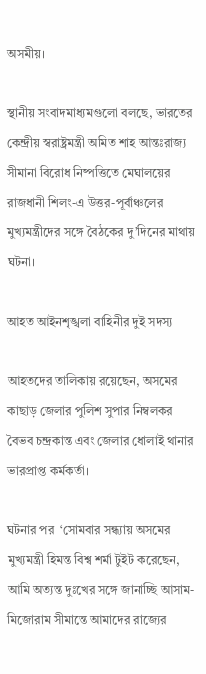অসমীয়।

স্থানীয় সংবাদমাধ্যমগুলো বলছে, ভারতের কেন্দ্রীয় স্বরাষ্ট্রমন্ত্রী অমিত শাহ আন্তঃরাজ্য সীমানা বিরোধ নিষ্পত্তিতে মেঘালয়ের রাজধানী শিলং-এ উত্তর-পূর্বাঞ্চলের মুখ্যমন্ত্রীদের সঙ্গে বৈঠকের দু’দিনের মাথায় ঘটনা।

আহত আইনশৃঙ্খলা বাহিনীর দুই সদস্য

আহতদের তালিকায় রয়েছেন, অসমের কাছাড় জেলার পুলিশ সুপার নিম্বলকর বৈভব চন্দ্রকান্ত এবং জেলার ধোলাই থানার ভারপ্রাপ্ত কর্মকর্তা।

ঘটনার পর  ‘সোমবার সন্ধ্যায় অসমের মুখ্যমন্ত্রী হিমন্ত বিশ্ব শর্মা টুইট করেছেন, আমি অত্যন্ত দুঃখের সঙ্গে জানাচ্ছি আসাম-মিজোরাম সীমান্তে আমাদের রাজ্যের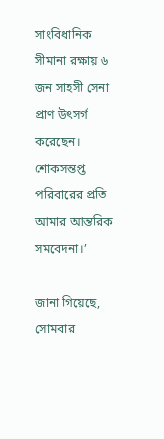সাংবিধানিক সীমানা রক্ষায় ৬ জন সাহসী সেনা প্রাণ উৎসর্গ করেছেন। শোকসন্তপ্ত পরিবারের প্রতি আমার আন্তরিক সমবেদনা।’

জানা গিয়েছে, সোমবার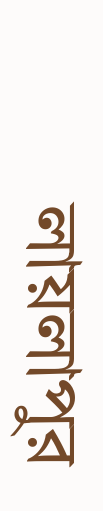লায়লাপুর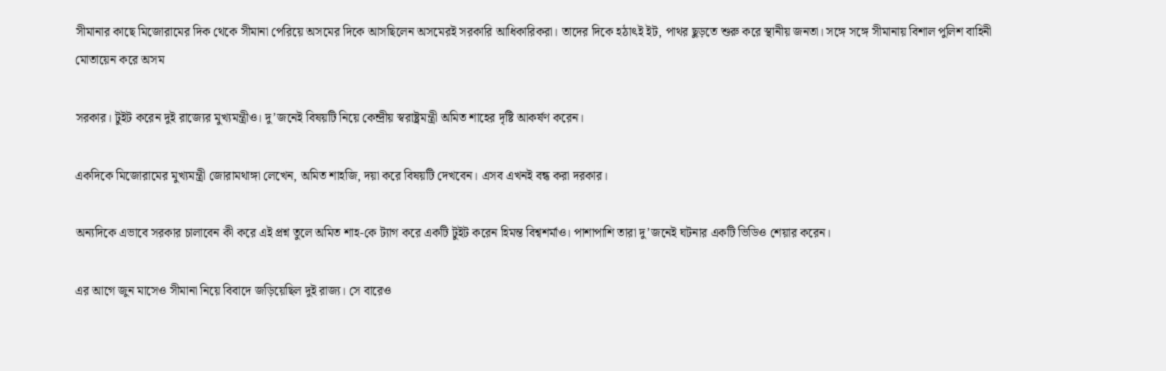সীমানার কাছে মিজোরামের দিক থেকে সীমানা পেরিয়ে অসমের দিকে আসছিলেন অসমেরই সরকারি আধিকারিকরা। তাদের দিকে হঠাৎই ইট, পাথর ছুড়তে শুরু করে স্থানীয় জনতা। সঙ্গে সঙ্গে সীমানায় বিশাল পুলিশ বাহিনী মোতায়েন করে অসম

সরকার। টুইট করেন দুই রাজ্যের মুখ্যমন্ত্রীও। দু’জনেই বিষয়টি নিয়ে কেন্দ্রীয় স্বরাষ্ট্রমন্ত্রী অমিত শাহের দৃষ্টি আকর্ষণ করেন।

একদিকে মিজোরামের মুখ্যমন্ত্রী জোরামথাঙ্গা লেখেন, অমিত শাহজি, দয়া করে বিষয়টি দেখবেন। এসব এখনই বন্ধ করা দরকার।

অন্যদিকে এভাবে সরকার চালাবেন কী করে এই প্রশ্ন তুলে অমিত শাহ-কে ট্যাগ করে একটি টুইট করেন হিমন্ত বিশ্বশর্মাও। পাশাপাশি তারা দু’জনেই ঘটনার একটি ভিডিও শেয়ার করেন।

এর আগে জুন মাসেও সীমানা নিয়ে বিবাদে জড়িয়েছিল দুই রাজ্য। সে বারেও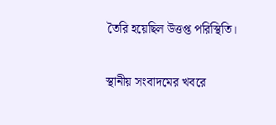তৈরি হয়েছিল উত্তপ্ত পরিস্থিতি।

স্থানীয় সংবাদমের খবরে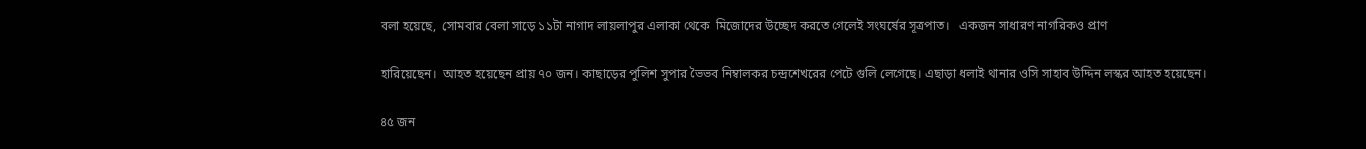বলা হয়েছে,  সোমবার বেলা সাড়ে ১১টা নাগাদ লায়লাপুর এলাকা থেকে  মিজোদের উচ্ছেদ করতে গেলেই সংঘর্ষের সূত্রপাত।   একজন সাধারণ নাগরিকও প্রাণ

হারিয়েছেন।  আহত হয়েছেন প্রায় ৭০ জন। কাছাড়ের পুলিশ সুপার ভৈভব নিম্বালকর চন্দ্রশেখরের পেটে গুলি লেগেছে। এছাড়া ধলাই থানার ওসি সাহাব উদ্দিন লস্কর আহত হয়েছেন।

৪৫ জন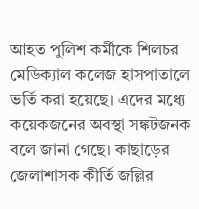আহত পুলিশ কর্মীকে শিলচর মেডিক্যাল কলেজ হাসপাতালে ভর্তি করা হয়েছে। এদের মধ্যে কয়েকজনের অবস্থা সঙ্কটজনক বলে জানা গেছে। কাছাড়ের জেলাশাসক কীর্তি জল্লির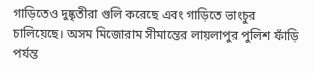গাড়িতেও দুষ্কৃতীরা গুলি করেছে এবং গাড়িতে ভাংচুর চালিয়েছে। অসম মিজোরাম সীমান্তের লায়লাপুর পুলিশ ফাঁড়ি পর্যন্ত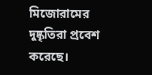মিজোরামের দুষ্কৃতিরা প্রবেশ করেছে।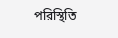পরিস্থিতি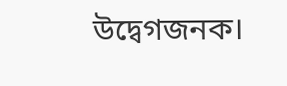উদ্বেগজনক।